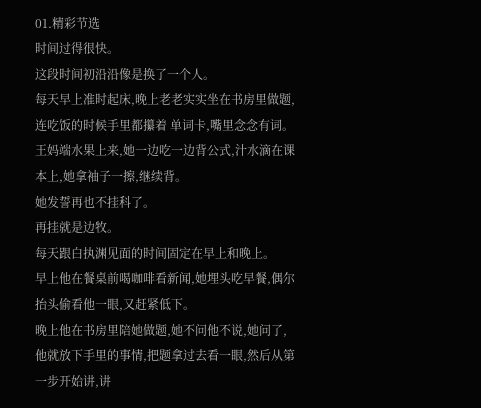01.精彩节选
时间过得很快。
这段时间初沿沿像是换了一个人。
每天早上准时起床,晚上老老实实坐在书房里做题,连吃饭的时候手里都攥着 单词卡,嘴里念念有词。
王妈端水果上来,她一边吃一边背公式,汁水滴在课本上,她拿袖子一擦,继续背。
她发誓再也不挂科了。
再挂就是边牧。
每天跟白执渊见面的时间固定在早上和晚上。
早上他在餐桌前喝咖啡看新闻,她埋头吃早餐,偶尔抬头偷看他一眼,又赶紧低下。
晚上他在书房里陪她做题,她不问他不说,她问了,他就放下手里的事情,把题拿过去看一眼,然后从第一步开始讲,讲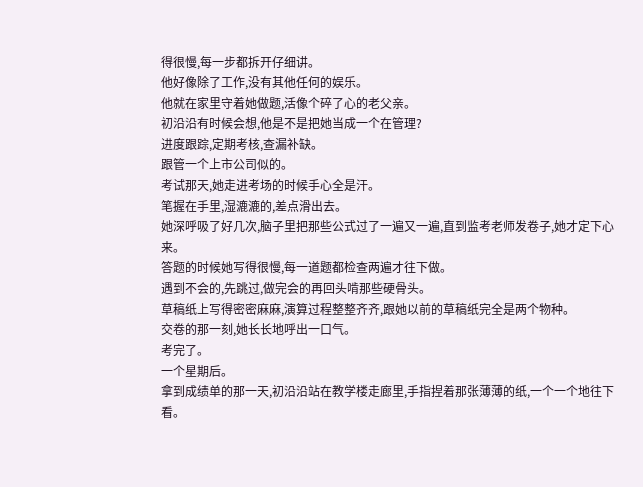得很慢,每一步都拆开仔细讲。
他好像除了工作,没有其他任何的娱乐。
他就在家里守着她做题,活像个碎了心的老父亲。
初沿沿有时候会想,他是不是把她当成一个在管理?
进度跟踪,定期考核,查漏补缺。
跟管一个上市公司似的。
考试那天,她走进考场的时候手心全是汗。
笔握在手里,湿漉漉的,差点滑出去。
她深呼吸了好几次,脑子里把那些公式过了一遍又一遍,直到监考老师发卷子,她才定下心来。
答题的时候她写得很慢,每一道题都检查两遍才往下做。
遇到不会的,先跳过,做完会的再回头啃那些硬骨头。
草稿纸上写得密密麻麻,演算过程整整齐齐,跟她以前的草稿纸完全是两个物种。
交卷的那一刻,她长长地呼出一口气。
考完了。
一个星期后。
拿到成绩单的那一天,初沿沿站在教学楼走廊里,手指捏着那张薄薄的纸,一个一个地往下看。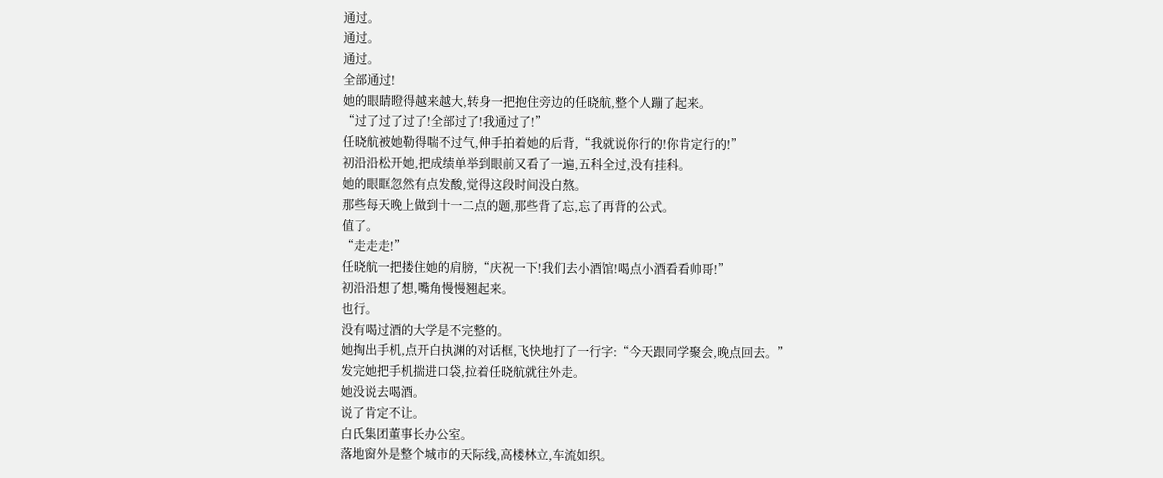通过。
通过。
通过。
全部通过!
她的眼睛瞪得越来越大,转身一把抱住旁边的任晓航,整个人蹦了起来。
“过了过了过了!全部过了!我通过了!”
任晓航被她勒得喘不过气,伸手拍着她的后背,“我就说你行的!你肯定行的!”
初沿沿松开她,把成绩单举到眼前又看了一遍,五科全过,没有挂科。
她的眼眶忽然有点发酸,觉得这段时间没白熬。
那些每天晚上做到十一二点的题,那些背了忘,忘了再背的公式。
值了。
“走走走!”
任晓航一把搂住她的肩膀,“庆祝一下!我们去小酒馆!喝点小酒看看帅哥!”
初沿沿想了想,嘴角慢慢翘起来。
也行。
没有喝过酒的大学是不完整的。
她掏出手机,点开白执渊的对话框,飞快地打了一行字:“今天跟同学聚会,晚点回去。”
发完她把手机揣进口袋,拉着任晓航就往外走。
她没说去喝酒。
说了肯定不让。
白氏集团董事长办公室。
落地窗外是整个城市的天际线,高楼林立,车流如织。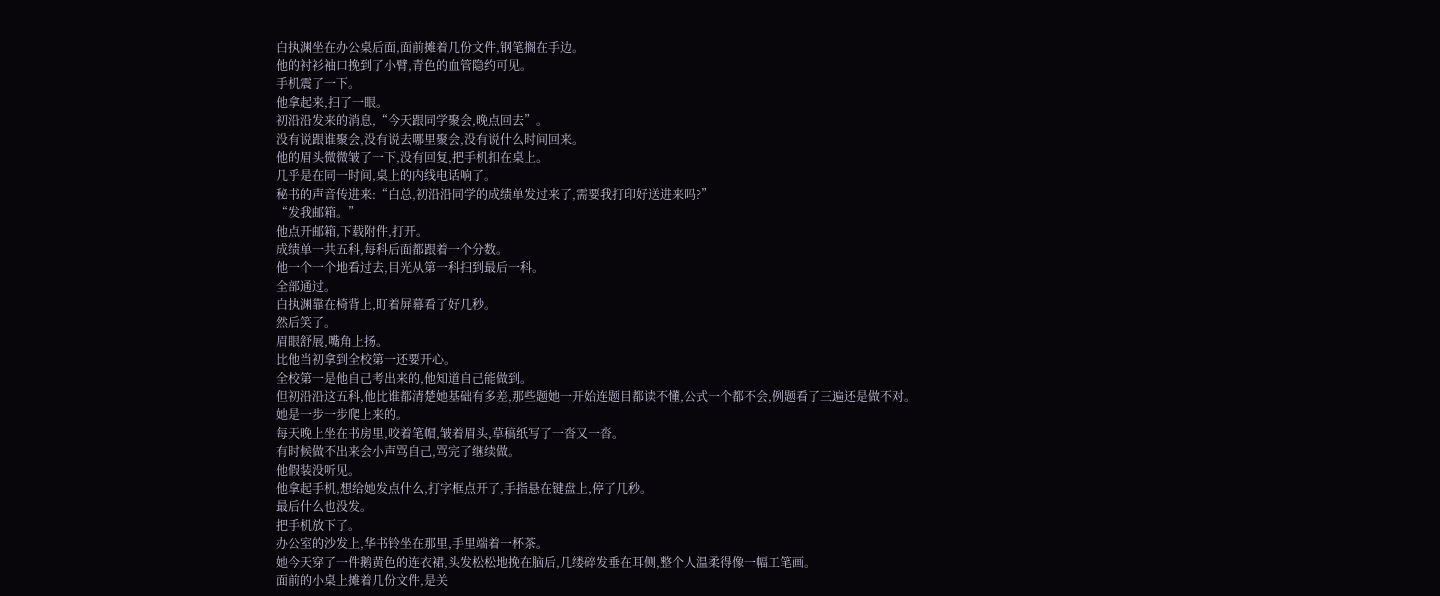白执渊坐在办公桌后面,面前摊着几份文件,钢笔搁在手边。
他的衬衫袖口挽到了小臂,青色的血管隐约可见。
手机震了一下。
他拿起来,扫了一眼。
初沿沿发来的消息,“今天跟同学聚会,晚点回去”。
没有说跟谁聚会,没有说去哪里聚会,没有说什么时间回来。
他的眉头微微皱了一下,没有回复,把手机扣在桌上。
几乎是在同一时间,桌上的内线电话响了。
秘书的声音传进来:“白总,初沿沿同学的成绩单发过来了,需要我打印好送进来吗?”
“发我邮箱。”
他点开邮箱,下载附件,打开。
成绩单一共五科,每科后面都跟着一个分数。
他一个一个地看过去,目光从第一科扫到最后一科。
全部通过。
白执渊靠在椅背上,盯着屏幕看了好几秒。
然后笑了。
眉眼舒展,嘴角上扬。
比他当初拿到全校第一还要开心。
全校第一是他自己考出来的,他知道自己能做到。
但初沿沿这五科,他比谁都清楚她基础有多差,那些题她一开始连题目都读不懂,公式一个都不会,例题看了三遍还是做不对。
她是一步一步爬上来的。
每天晚上坐在书房里,咬着笔帽,皱着眉头,草稿纸写了一沓又一沓。
有时候做不出来会小声骂自己,骂完了继续做。
他假装没听见。
他拿起手机,想给她发点什么,打字框点开了,手指悬在键盘上,停了几秒。
最后什么也没发。
把手机放下了。
办公室的沙发上,华书铃坐在那里,手里端着一杯茶。
她今天穿了一件鹅黄色的连衣裙,头发松松地挽在脑后,几缕碎发垂在耳侧,整个人温柔得像一幅工笔画。
面前的小桌上摊着几份文件,是关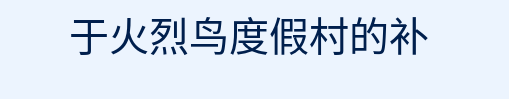于火烈鸟度假村的补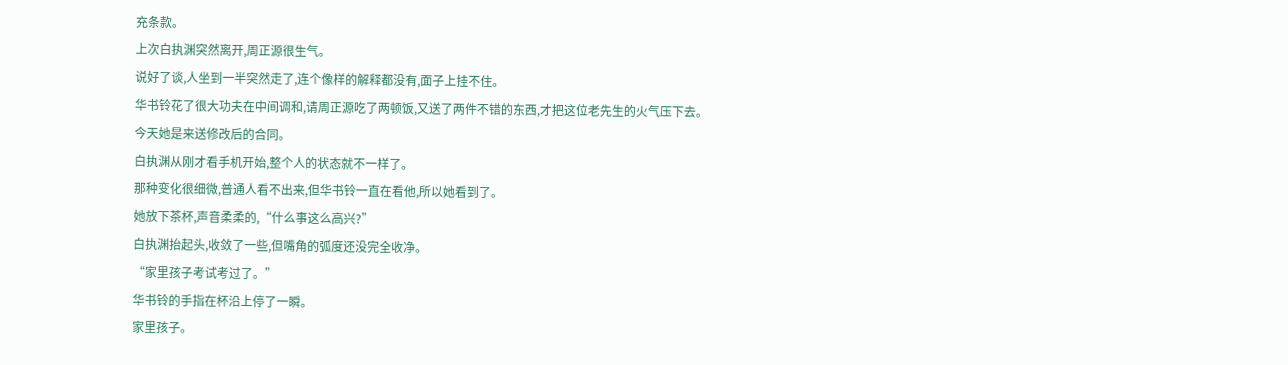充条款。
上次白执渊突然离开,周正源很生气。
说好了谈,人坐到一半突然走了,连个像样的解释都没有,面子上挂不住。
华书铃花了很大功夫在中间调和,请周正源吃了两顿饭,又送了两件不错的东西,才把这位老先生的火气压下去。
今天她是来送修改后的合同。
白执渊从刚才看手机开始,整个人的状态就不一样了。
那种变化很细微,普通人看不出来,但华书铃一直在看他,所以她看到了。
她放下茶杯,声音柔柔的,“什么事这么高兴?”
白执渊抬起头,收敛了一些,但嘴角的弧度还没完全收净。
“家里孩子考试考过了。”
华书铃的手指在杯沿上停了一瞬。
家里孩子。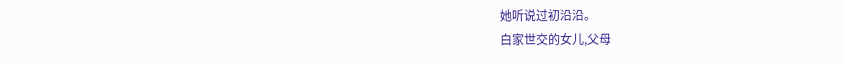她听说过初沿沿。
白家世交的女儿,父母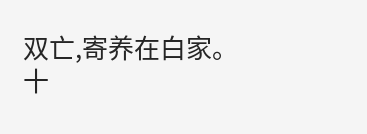双亡,寄养在白家。
十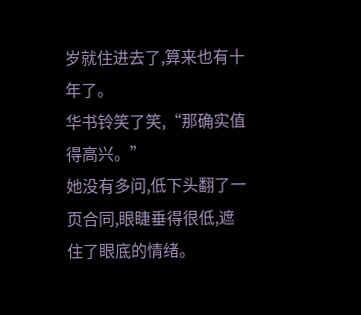岁就住进去了,算来也有十年了。
华书铃笑了笑,“那确实值得高兴。”
她没有多问,低下头翻了一页合同,眼睫垂得很低,遮住了眼底的情绪。